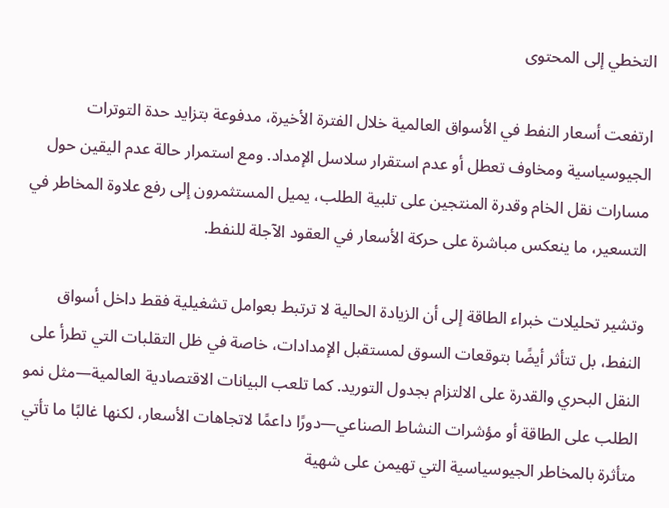التخطي إلى المحتوى

ارتفعت أسعار النفط في الأسواق العالمية خلال الفترة الأخيرة، مدفوعة بتزايد حدة التوترات الجيوسياسية ومخاوف تعطل أو عدم استقرار سلاسل الإمداد. ومع استمرار حالة عدم اليقين حول مسارات نقل الخام وقدرة المنتجين على تلبية الطلب، يميل المستثمرون إلى رفع علاوة المخاطر في التسعير، ما ينعكس مباشرة على حركة الأسعار في العقود الآجلة للنفط.

وتشير تحليلات خبراء الطاقة إلى أن الزيادة الحالية لا ترتبط بعوامل تشغيلية فقط داخل أسواق النفط، بل تتأثر أيضًا بتوقعات السوق لمستقبل الإمدادات، خاصة في ظل التقلبات التي تطرأ على النقل البحري والقدرة على الالتزام بجدول التوريد. كما تلعب البيانات الاقتصادية العالمية—مثل نمو الطلب على الطاقة أو مؤشرات النشاط الصناعي—دورًا داعمًا لاتجاهات الأسعار، لكنها غالبًا ما تأتي متأثرة بالمخاطر الجيوسياسية التي تهيمن على شهية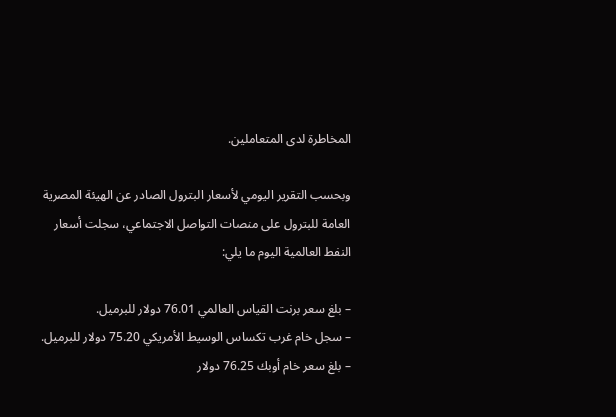المخاطرة لدى المتعاملين.

وبحسب التقرير اليومي لأسعار البترول الصادر عن الهيئة المصرية العامة للبترول على منصات التواصل الاجتماعي، سجلت أسعار النفط العالمية اليوم ما يلي:

– بلغ سعر برنت القياس العالمي 76.01 دولار للبرميل.
– سجل خام غرب تكساس الوسيط الأمريكي 75.20 دولار للبرميل.
– بلغ سعر خام أوبك 76.25 دولار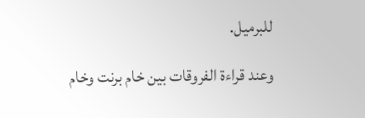للبرميل.

وعند قراءة الفروقات بين خام برنت وخام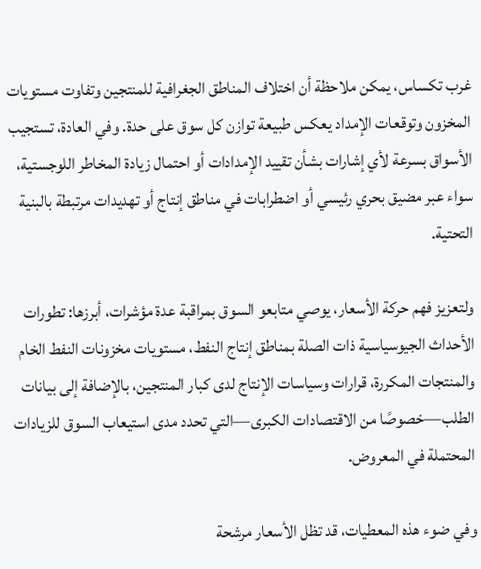غرب تكساس، يمكن ملاحظة أن اختلاف المناطق الجغرافية للمنتجين وتفاوت مستويات المخزون وتوقعات الإمداد يعكس طبيعة توازن كل سوق على حدة. وفي العادة، تستجيب الأسواق بسرعة لأي إشارات بشأن تقييد الإمدادات أو احتمال زيادة المخاطر اللوجستية، سواء عبر مضيق بحري رئيسي أو اضطرابات في مناطق إنتاج أو تهديدات مرتبطة بالبنية التحتية.

ولتعزيز فهم حركة الأسعار، يوصي متابعو السوق بمراقبة عدة مؤشرات، أبرزها: تطورات الأحداث الجيوسياسية ذات الصلة بمناطق إنتاج النفط، مستويات مخزونات النفط الخام والمنتجات المكررة، قرارات وسياسات الإنتاج لدى كبار المنتجين، بالإضافة إلى بيانات الطلب—خصوصًا من الاقتصادات الكبرى—التي تحدد مدى استيعاب السوق للزيادات المحتملة في المعروض.

وفي ضوء هذه المعطيات، قد تظل الأسعار مرشحة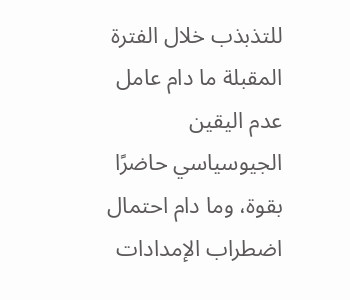للتذبذب خلال الفترة المقبلة ما دام عامل عدم اليقين الجيوسياسي حاضرًا بقوة، وما دام احتمال اضطراب الإمدادات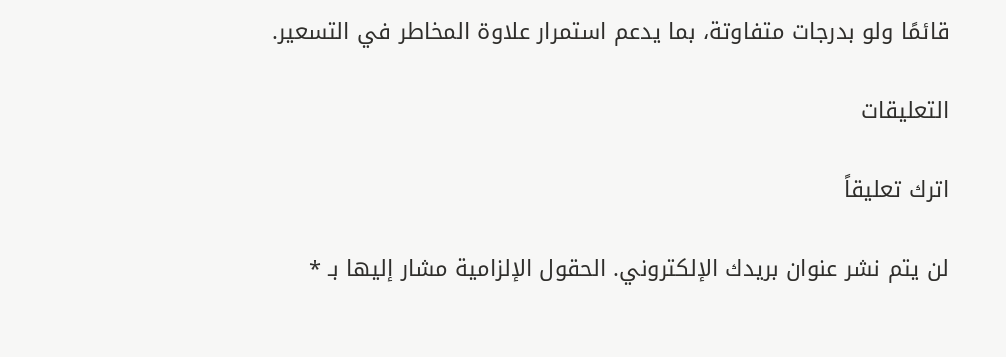قائمًا ولو بدرجات متفاوتة، بما يدعم استمرار علاوة المخاطر في التسعير.

التعليقات

اترك تعليقاً

لن يتم نشر عنوان بريدك الإلكتروني. الحقول الإلزامية مشار إليها بـ *